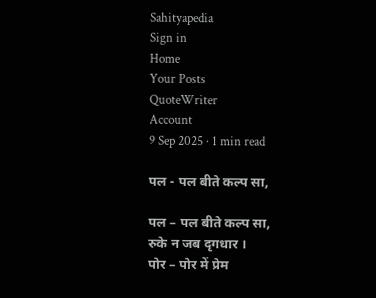Sahityapedia
Sign in
Home
Your Posts
QuoteWriter
Account
9 Sep 2025 · 1 min read

पल - पल बीते कल्प सा,

पल – पल बीते कल्प सा,
रुके न जब दृगधार ।
पोर – पोर में प्रेम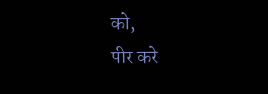को,
पीर करे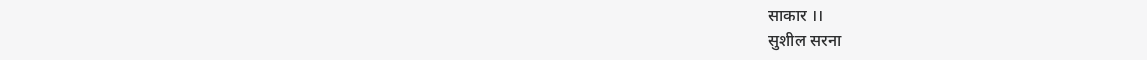साकार ।।
सुशील सरना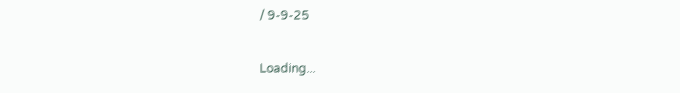/ 9-9-25

Loading...